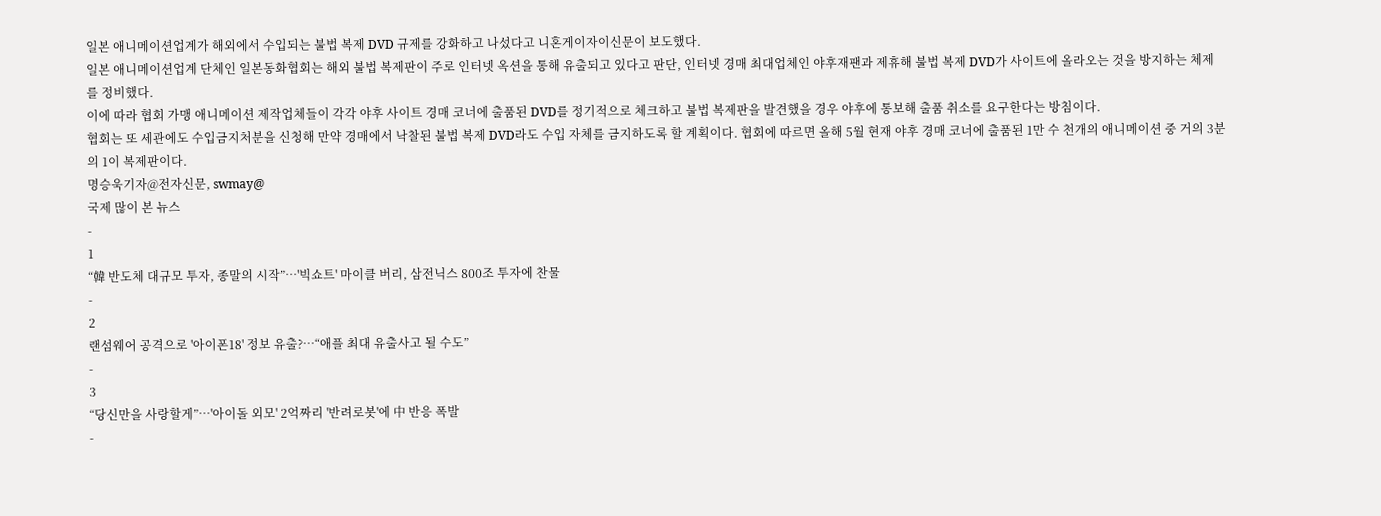일본 애니메이션업계가 해외에서 수입되는 불법 복제 DVD 규제를 강화하고 나섰다고 니혼게이자이신문이 보도했다.
일본 애니메이션업계 단체인 일본동화협회는 해외 불법 복제판이 주로 인터넷 옥션을 통해 유출되고 있다고 판단, 인터넷 경매 최대업체인 야후재팬과 제휴해 불법 복제 DVD가 사이트에 올라오는 것을 방지하는 체제를 정비했다.
이에 따라 협회 가맹 애니메이션 제작업체들이 각각 야후 사이트 경매 코너에 출품된 DVD를 정기적으로 체크하고 불법 복제판을 발견했을 경우 야후에 통보해 출품 취소를 요구한다는 방침이다.
협회는 또 세관에도 수입금지처분을 신청해 만약 경매에서 낙찰된 불법 복제 DVD라도 수입 자체를 금지하도록 할 계획이다. 협회에 따르면 올해 5월 현재 야후 경매 코너에 출품된 1만 수 천개의 애니메이션 중 거의 3분의 1이 복제판이다.
명승욱기자@전자신문, swmay@
국제 많이 본 뉴스
-
1
“韓 반도체 대규모 투자, 종말의 시작”…'빅쇼트' 마이클 버리, 삼전닉스 800조 투자에 찬물
-
2
랜섬웨어 공격으로 '아이폰18' 정보 유출?…“애플 최대 유출사고 될 수도”
-
3
“당신만을 사랑할게”…'아이돌 외모' 2억짜리 '반려로봇'에 中 반응 폭발
-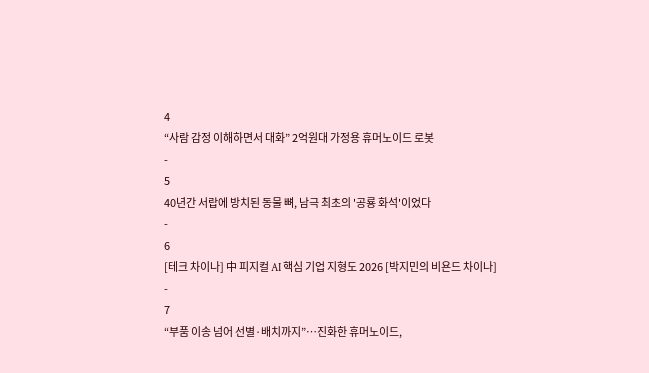4
“사람 감정 이해하면서 대화” 2억원대 가정용 휴머노이드 로봇
-
5
40년간 서랍에 방치된 동물 뼈, 남극 최초의 '공룡 화석'이었다
-
6
[테크 차이나] 中 피지컬 AI 핵심 기업 지형도 2026 [박지민의 비욘드 차이나]
-
7
“부품 이송 넘어 선별·배치까지”…진화한 휴머노이드,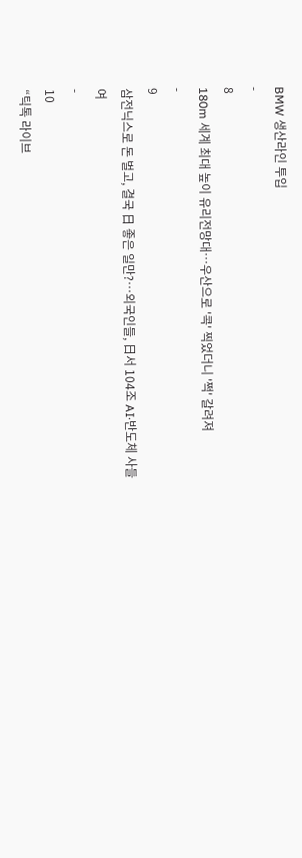BMW 생산라인 투입
-
8
180m 세계 최대 높이 유리전망대…우산으로 '콕' 찍었더니 '쩍' 갈려져
-
9
삼전닉스로 돈 벌고, 결국 日 좋은 일만?…외국인들, 日서 104조 AI·반도체 사들여
-
10
“틱톡 라이브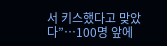서 키스했다고 맞았다”…100명 앞에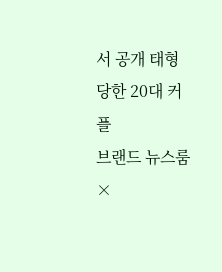서 공개 태형 당한 20대 커플
브랜드 뉴스룸
×